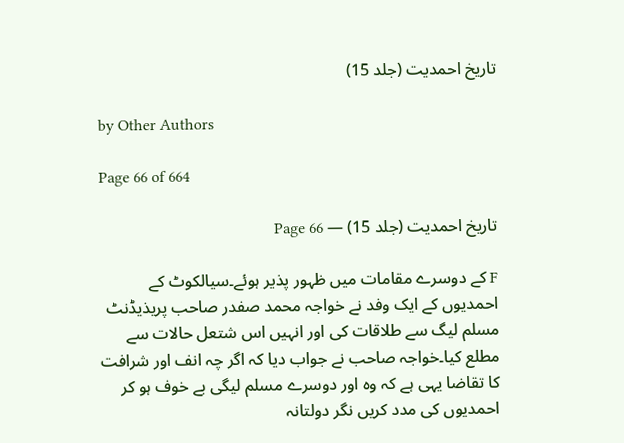تاریخ احمدیت (جلد 15)

by Other Authors

Page 66 of 664

تاریخ احمدیت (جلد 15) — Page 66

F کے دوسرے مقامات میں ظہور پذیر ہوئے۔سیالکوٹ کے احمدیوں کے ایک وفد نے خواجہ محمد صفدر صاحب پریذیڈنٹ مسلم لیگ سے طلاقات کی اور انہیں اس شتعل حالات سے مطلع کیا۔خواجہ صاحب نے جواب دیا کہ اگر چہ انف اور شرافت کا تقاضا یہی ہے کہ وہ اور دوسرے مسلم لیگی بے خوف ہو کر احمدیوں کی مدد کریں نگر دولتانہ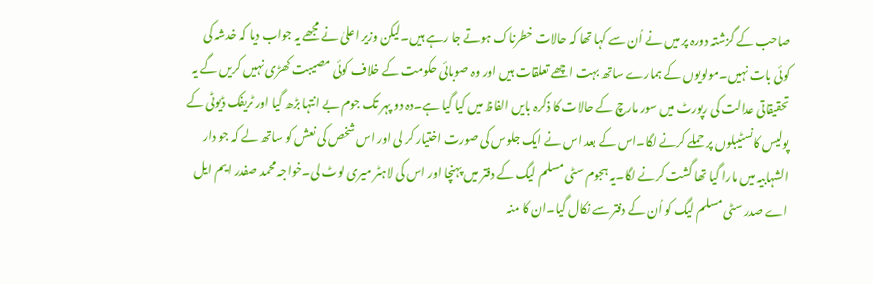صاحب کے گزشتہ دورہ پر میں نے اُن سے کہا تھا کہ حالات خطرناک ہوتے جا رہے ہیں۔لیکن وزیر اعلیٰ نے مجھے یہ جواب دیا کہ خدشہ کی کوئی بات نہیں۔مولویوں کے ہمارے ساتھ بہت اچھے تعلقات ہیں اور وہ صوبائی حکومت کے خلاف کوئی مصیبت کھڑی نہیں کریں گے یہ تحقیقاتی عدالت کی رپورٹ میں سور مارچ کے حالات کا ذکرہ بایں الفاظ میں کیا گیا ہے۔دہ دو پہر تک جوم بے انتہا بڑھ گیا اور ٹریفک ڈیوٹی کے پولیس کانسٹیبلوں پر حملے کرنے لگا۔اس کے بعد اس نے ایک جلوس کی صورت اختیار کر لی اور اس شخص کی نعش کو ساتھ لے کہ جو دار الشہابیہ میں مارا گیا تھا گشت کرنے لگا۔یہ ہجوم سٹی مسلم لیگ کے دفتر میں پہنچا اور اس کی لاہٹر میری لوٹ لی۔خواجہ محمد صفدر ایم ایل اے صدر سٹی مسلم لیگ کو اُن کے دفتر سے نکال گیا۔ان کا منہ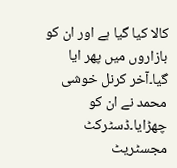کالا کیا گیا ہے اور ان کو بازاروں میں پھر ایا گیا۔آخر کرنل خوشی محمد نے ان کو چھڑایا۔ڈسٹرکٹ مجسٹریٹ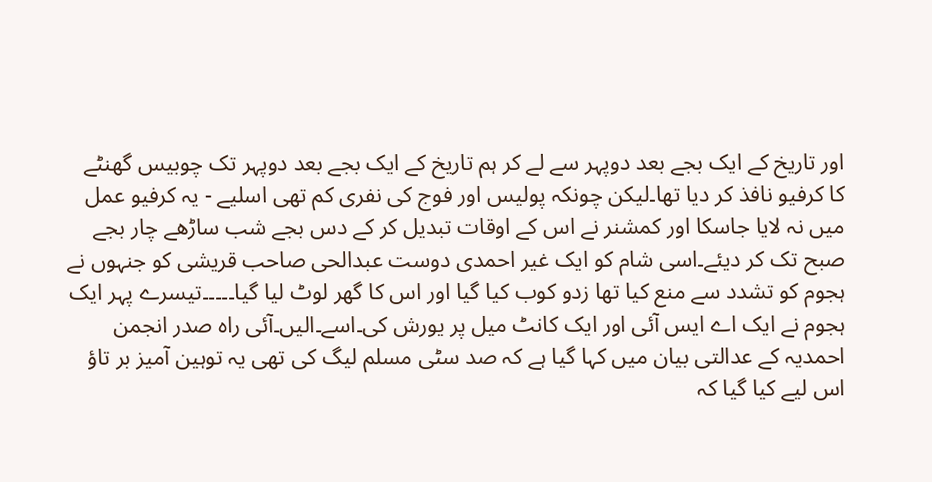اور تاریخ کے ایک بجے بعد دوپہر سے لے کر ہم تاریخ کے ایک بجے بعد دوپہر تک چوبیس گھنٹے کا کرفیو نافذ کر دیا تھا۔لیکن چونکہ پولیس اور فوج کی نفری کم تھی اسلیے - یہ کرفیو عمل میں نہ لایا جاسکا اور کمشنر نے اس کے اوقات تبدیل کر کے دس بجے شب ساڑھے چار بجے صبح تک کر دیئے۔اسی شام کو ایک غیر احمدی دوست عبدالحی صاحب قریشی کو جنہوں نے ہجوم کو تشدد سے منع کیا تھا زدو کوب کیا گیا اور اس کا گھر لوٹ لیا گیا۔۔۔۔۔تیسرے پہر ایک ہجوم نے ایک اے ایس آئی اور ایک کانٹ میل پر یورش کی۔اسے۔الیں۔آئی راه صدر انجمن احمدیہ کے عدالتی بیان میں کہا گیا ہے کہ صد سٹی مسلم لیگ کی تھی یہ توہین آمیز بر تاؤ اس لیے کیا گیا کہ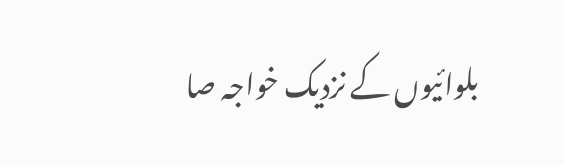بلوائیوں کے نزدیک خواجہ صا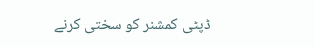ڈپٹی کمشنر کو سختی کرنے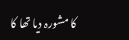کا مشورہ دیا تھا کا